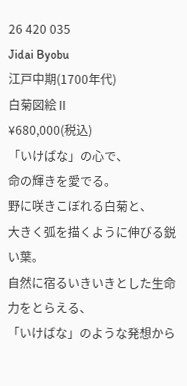26 420 035
Jidai Byobu
江戸中期(1700年代)
白菊図絵Ⅱ
¥680,000(税込)
「いけばな」の心で、
命の輝きを愛でる。
野に咲きこぼれる白菊と、
大きく弧を描くように伸びる鋭い葉。
自然に宿るいきいきとした生命力をとらえる、
「いけばな」のような発想から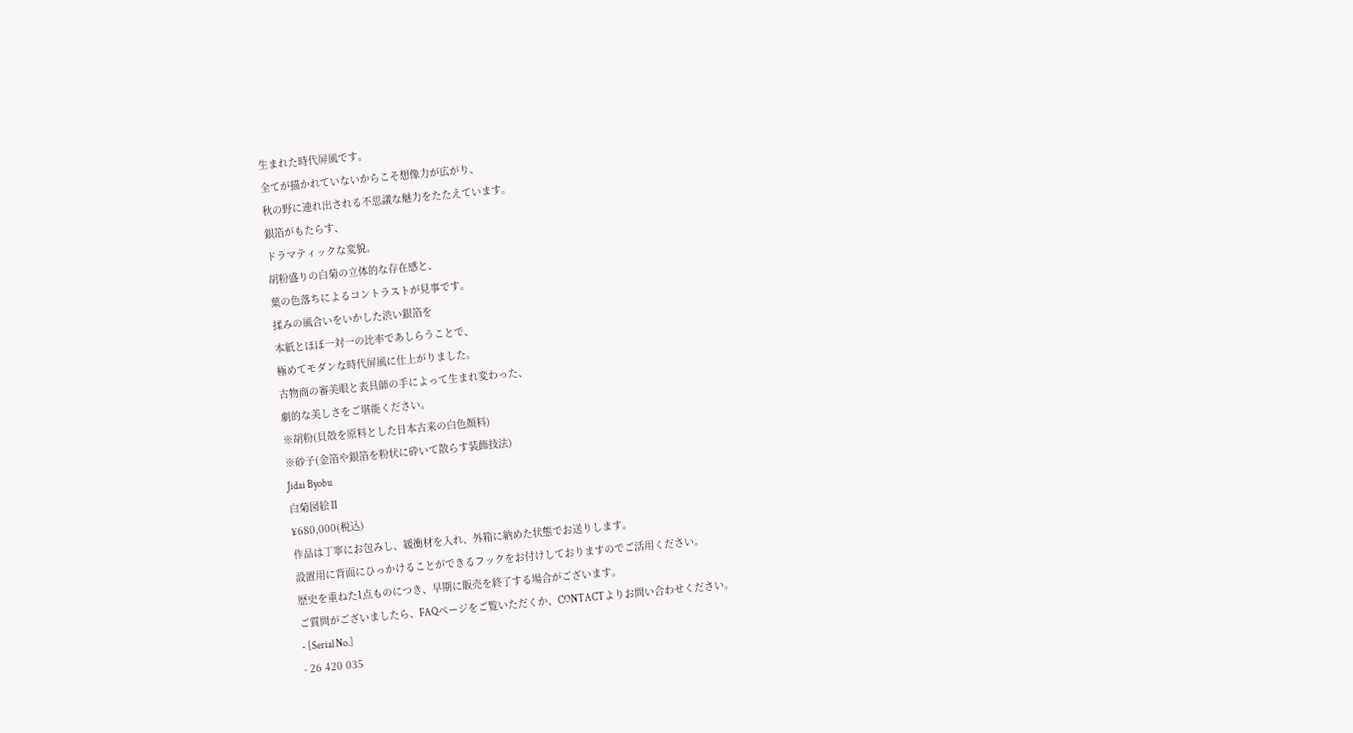生まれた時代屏風です。
全てが描かれていないからこそ想像力が広がり、
秋の野に連れ出される不思議な魅力をたたえています。
銀箔がもたらす、
ドラマティックな変貌。
胡粉盛りの白菊の立体的な存在感と、
葉の色落ちによるコントラストが見事です。
揉みの風合いをいかした渋い銀箔を
本紙とほぼ一対一の比率であしらうことで、
極めてモダンな時代屏風に仕上がりました。
古物商の審美眼と表具師の手によって生まれ変わった、
劇的な美しさをご堪能ください。
※胡粉(貝殻を原料とした日本古来の白色顔料)
※砂子(金箔や銀箔を粉状に砕いて散らす装飾技法)
Jidai Byobu
白菊図絵Ⅱ
¥680,000(税込)
作品は丁寧にお包みし、緩衝材を入れ、外箱に納めた状態でお送りします。
設置用に背面にひっかけることができるフックをお付けしておりますのでご活用ください。
歴史を重ねた1点ものにつき、早期に販売を終了する場合がございます。
ご質問がございましたら、FAQページをご覧いただくか、CONTACTよりお問い合わせください。
- [Serial No.]
- 26 420 035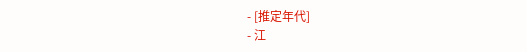- [推定年代]
- 江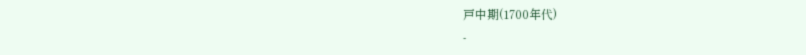戸中期(1700年代)
-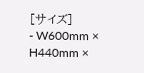[サイズ]
- W600mm × H440mm ×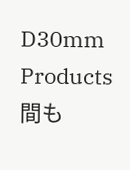D30mm
Products
間も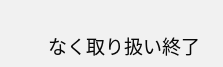なく取り扱い終了